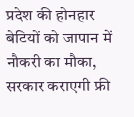प्रदेश की होनहार बेटियों को जापान में नौकरी का मौका, सरकार कराएगी फ्री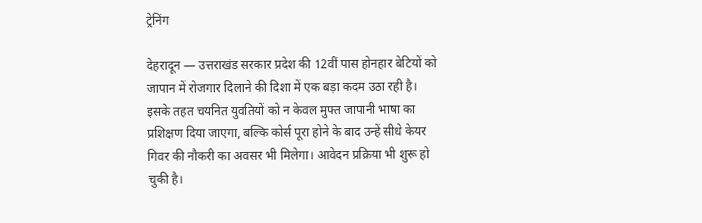ट्रेनिंग

देहरादून — उत्तराखंड सरकार प्रदेश की 12वीं पास होनहार बेटियों को जापान में रोजगार दिलाने की दिशा में एक बड़ा कदम उठा रही है। इसके तहत चयनित युवतियों को न केवल मुफ्त जापानी भाषा का प्रशिक्षण दिया जाएगा, बल्कि कोर्स पूरा होने के बाद उन्हें सीधे केयर गिवर की नौकरी का अवसर भी मिलेगा। आवेदन प्रक्रिया भी शुरू हो चुकी है।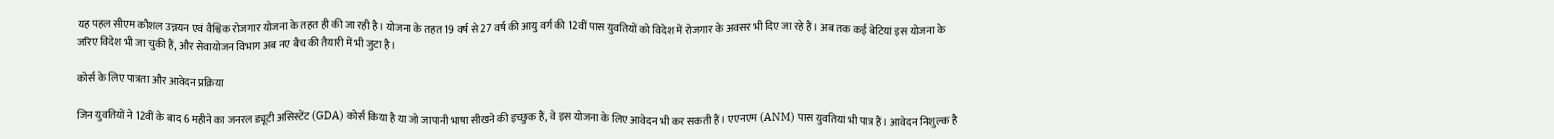यह पहल सीएम कौशल उन्नयन एवं वैश्विक रोजगार योजना के तहत ही की जा रही है। योजना के तहत 19 वर्ष से 27 वर्ष की आयु वर्ग की 12वीं पास युवतियों को विदेश में रोजगार के अवसर भी दिए जा रहे हैं। अब तक कई बेटियां इस योजना के जरिए विदेश भी जा चुकी हैं, और सेवायोजन विभाग अब नए बैच की तैयारी में भी जुटा है।

कोर्स के लिए पात्रता और आवेदन प्रक्रिया

जिन युवतियों ने 12वीं के बाद 6 महीने का जनरल ड्यूटी असिस्टेंट (GDA) कोर्स किया है या जो जापानी भाषा सीखने की इच्छुक हैं, वे इस योजना के लिए आवेदन भी कर सकती हैं। एएनएम (ANM) पास युवतियां भी पात्र हैं। आवेदन निशुल्क है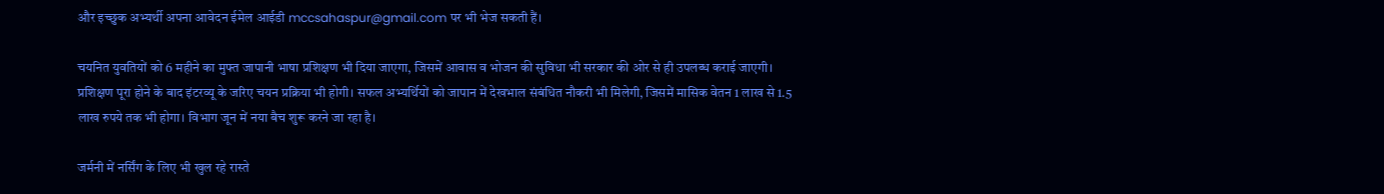और इच्छुक अभ्यर्थी अपना आवेदन ईमेल आईडी mccsahaspur@gmail.com पर भी भेज सकती हैं।

चयनित युवतियों को 6 महीने का मुफ्त जापानी भाषा प्रशिक्षण भी दिया जाएगा, जिसमें आवास व भोजन की सुविधा भी सरकार की ओर से ही उपलब्ध कराई जाएगी। प्रशिक्षण पूरा होने के बाद इंटरव्यू के जरिए चयन प्रक्रिया भी होगी। सफल अभ्यर्थियों को जापान में देखभाल संबंधित नौकरी भी मिलेगी, जिसमें मासिक वेतन 1 लाख से 1.5 लाख रुपये तक भी होगा। विभाग जून में नया बैच शुरू करने जा रहा है।

जर्मनी में नर्सिंग के लिए भी खुल रहे रास्ते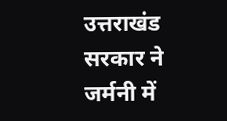उत्तराखंड सरकार ने जर्मनी में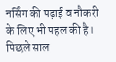नर्सिंग की पढ़ाई व नौकरी के लिए भी पहल की है। पिछले साल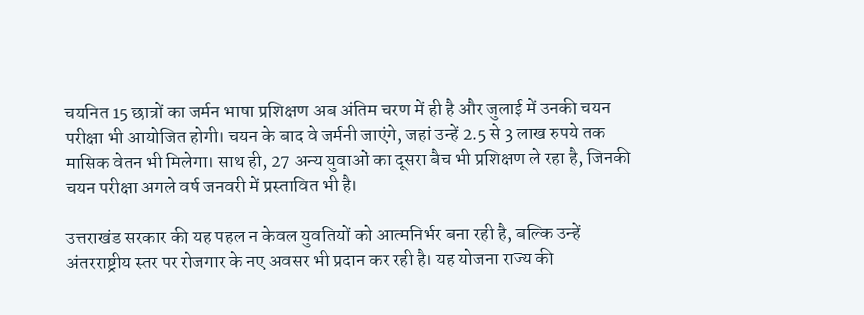चयनित 15 छात्रों का जर्मन भाषा प्रशिक्षण अब अंतिम चरण में ही है और जुलाई में उनकी चयन परीक्षा भी आयोजित होगी। चयन के बाद वे जर्मनी जाएंगे, जहां उन्हें 2.5 से 3 लाख रुपये तक मासिक वेतन भी मिलेगा। साथ ही, 27 अन्य युवाओं का दूसरा बैच भी प्रशिक्षण ले रहा है, जिनकी चयन परीक्षा अगले वर्ष जनवरी में प्रस्तावित भी है।

उत्तराखंड सरकार की यह पहल न केवल युवतियों को आत्मनिर्भर बना रही है, बल्कि उन्हें अंतरराष्ट्रीय स्तर पर रोजगार के नए अवसर भी प्रदान कर रही है। यह योजना राज्य की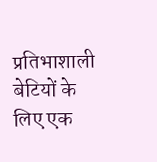प्रतिभाशाली बेटियों के लिए एक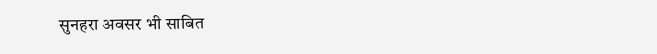सुनहरा अवसर भी साबित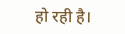हो रही है।